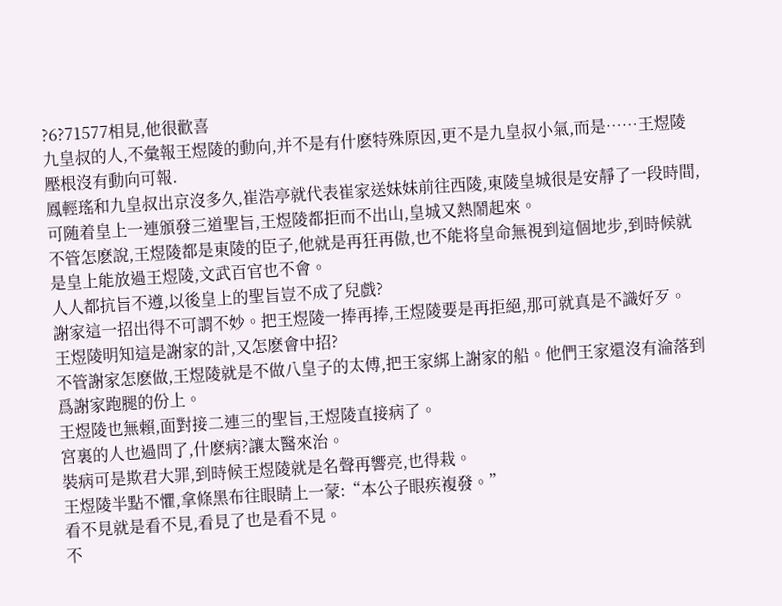?6?71577相見,他很歡喜
九皇叔的人,不彙報王煜陵的動向,并不是有什麽特殊原因,更不是九皇叔小氣,而是……王煜陵壓根沒有動向可報.
鳳輕瑤和九皇叔出京沒多久,崔浩亭就代表崔家送妹妹前往西陵,東陵皇城很是安靜了一段時間,可随着皇上一連頒發三道聖旨,王煜陵都拒而不出山,皇城又熱鬧起來。
不管怎麽說,王煜陵都是東陵的臣子,他就是再狂再傲,也不能将皇命無視到這個地步,到時候就是皇上能放過王煜陵,文武百官也不會。
人人都抗旨不遵,以後皇上的聖旨豈不成了兒戲?
謝家這一招出得不可謂不妙。把王煜陵一捧再捧,王煜陵要是再拒絕,那可就真是不識好歹。
王煜陵明知這是謝家的計,又怎麽會中招?
不管謝家怎麽做,王煜陵就是不做八皇子的太傅,把王家綁上謝家的船。他們王家還沒有淪落到爲謝家跑腿的份上。
王煜陵也無賴,面對接二連三的聖旨,王煜陵直接病了。
宮裏的人也過問了,什麽病?讓太醫來治。
裝病可是欺君大罪,到時候王煜陵就是名聲再響亮,也得栽。
王煜陵半點不懼,拿條黑布往眼睛上一蒙:“本公子眼疾複發。”
看不見就是看不見,看見了也是看不見。
不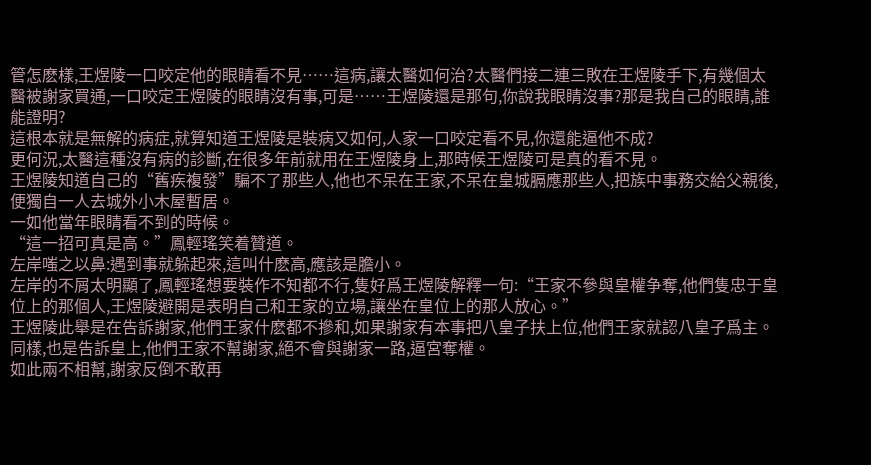管怎麽樣,王煜陵一口咬定他的眼睛看不見……這病,讓太醫如何治?太醫們接二連三敗在王煜陵手下,有幾個太醫被謝家買通,一口咬定王煜陵的眼睛沒有事,可是……王煜陵還是那句,你說我眼睛沒事?那是我自己的眼睛,誰能證明?
這根本就是無解的病症,就算知道王煜陵是裝病又如何,人家一口咬定看不見,你還能逼他不成?
更何況,太醫這種沒有病的診斷,在很多年前就用在王煜陵身上,那時候王煜陵可是真的看不見。
王煜陵知道自己的“舊疾複發”騙不了那些人,他也不呆在王家,不呆在皇城膈應那些人,把族中事務交給父親後,便獨自一人去城外小木屋暫居。
一如他當年眼睛看不到的時候。
“這一招可真是高。”鳳輕瑤笑着贊道。
左岸嗤之以鼻:遇到事就躲起來,這叫什麽高,應該是膽小。
左岸的不屑太明顯了,鳳輕瑤想要裝作不知都不行,隻好爲王煜陵解釋一句:“王家不參與皇權争奪,他們隻忠于皇位上的那個人,王煜陵避開是表明自己和王家的立場,讓坐在皇位上的那人放心。”
王煜陵此舉是在告訴謝家,他們王家什麽都不摻和,如果謝家有本事把八皇子扶上位,他們王家就認八皇子爲主。
同樣,也是告訴皇上,他們王家不幫謝家,絕不會與謝家一路,逼宮奪權。
如此兩不相幫,謝家反倒不敢再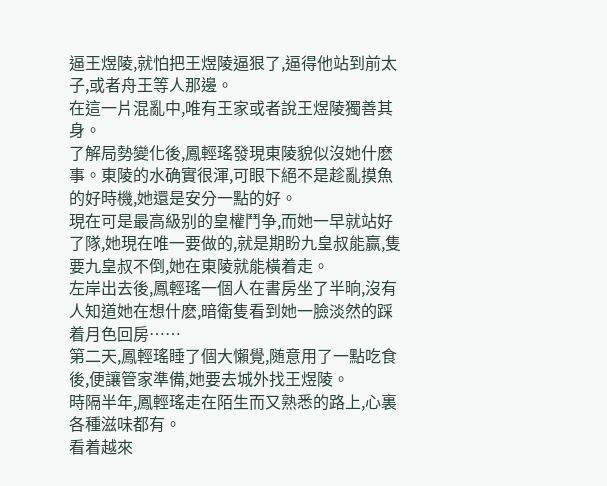逼王煜陵,就怕把王煜陵逼狠了,逼得他站到前太子,或者舟王等人那邊。
在這一片混亂中,唯有王家或者說王煜陵獨善其身。
了解局勢變化後,鳳輕瑤發現東陵貌似沒她什麽事。東陵的水确實很渾,可眼下絕不是趁亂摸魚的好時機,她還是安分一點的好。
現在可是最高級别的皇權鬥争,而她一早就站好了隊,她現在唯一要做的,就是期盼九皇叔能赢,隻要九皇叔不倒,她在東陵就能橫着走。
左岸出去後,鳳輕瑤一個人在書房坐了半晌,沒有人知道她在想什麽,暗衛隻看到她一臉淡然的踩着月色回房……
第二天,鳳輕瑤睡了個大懶覺,随意用了一點吃食後,便讓管家準備,她要去城外找王煜陵。
時隔半年,鳳輕瑤走在陌生而又熟悉的路上,心裏各種滋味都有。
看着越來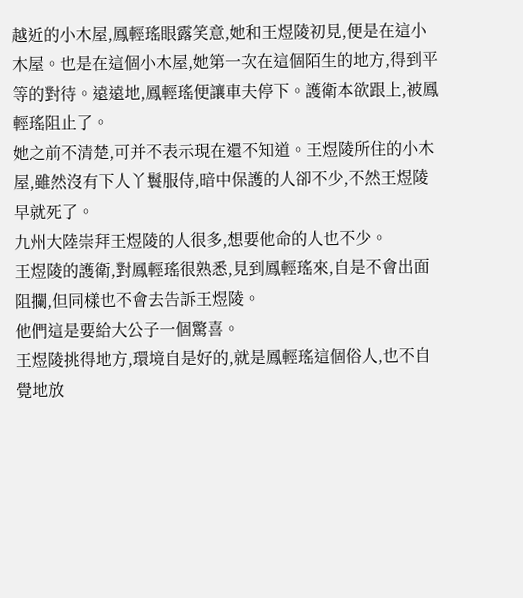越近的小木屋,鳳輕瑤眼露笑意,她和王煜陵初見,便是在這小木屋。也是在這個小木屋,她第一次在這個陌生的地方,得到平等的對待。遠遠地,鳳輕瑤便讓車夫停下。護衛本欲跟上,被鳳輕瑤阻止了。
她之前不清楚,可并不表示現在還不知道。王煜陵所住的小木屋,雖然沒有下人丫鬟服侍,暗中保護的人卻不少,不然王煜陵早就死了。
九州大陸崇拜王煜陵的人很多,想要他命的人也不少。
王煜陵的護衛,對鳳輕瑤很熟悉,見到鳳輕瑤來,自是不會出面阻攔,但同樣也不會去告訴王煜陵。
他們這是要給大公子一個驚喜。
王煜陵挑得地方,環境自是好的,就是鳳輕瑤這個俗人,也不自覺地放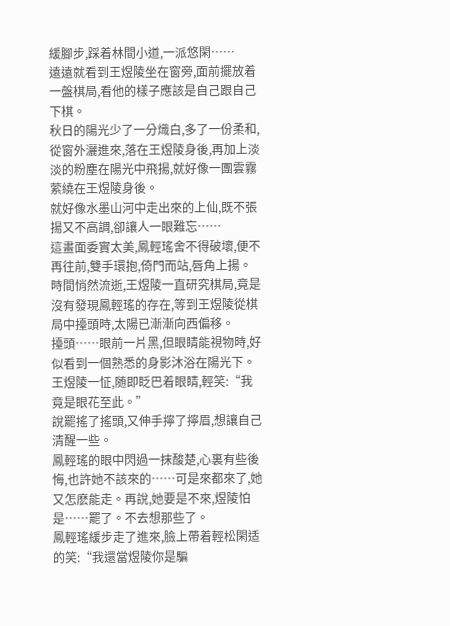緩腳步,踩着林間小道,一派悠閑……
遠遠就看到王煜陵坐在窗旁,面前擺放着一盤棋局,看他的樣子應該是自己跟自己下棋。
秋日的陽光少了一分熾白,多了一份柔和,從窗外灑進來,落在王煜陵身後,再加上淡淡的粉塵在陽光中飛揚,就好像一團雲霧萦繞在王煜陵身後。
就好像水墨山河中走出來的上仙,既不張揚又不高調,卻讓人一眼難忘……
這畫面委實太美,鳳輕瑤舍不得破壞,便不再往前,雙手環抱,倚門而站,唇角上揚。
時間悄然流逝,王煜陵一直研究棋局,竟是沒有發現鳳輕瑤的存在,等到王煜陵從棋局中擡頭時,太陽已漸漸向西偏移。
擡頭……眼前一片黑,但眼睛能視物時,好似看到一個熟悉的身影沐浴在陽光下。王煜陵一怔,随即眨巴着眼睛,輕笑:“我竟是眼花至此。”
說罷搖了搖頭,又伸手擰了擰眉,想讓自己清醒一些。
鳳輕瑤的眼中閃過一抹酸楚,心裏有些後悔,也許她不該來的……可是來都來了,她又怎麽能走。再說,她要是不來,煜陵怕是……罷了。不去想那些了。
鳳輕瑤緩步走了進來,臉上帶着輕松閑适的笑:“我還當煜陵你是騙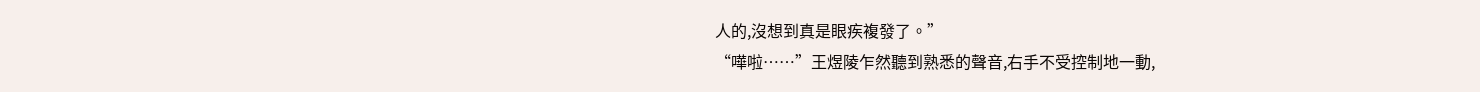人的,沒想到真是眼疾複發了。”
“嘩啦……”王煜陵乍然聽到熟悉的聲音,右手不受控制地一動,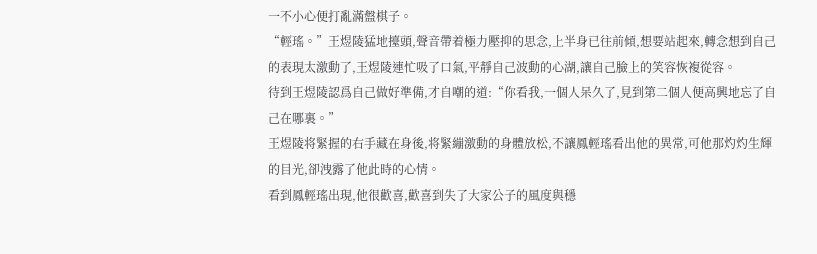一不小心便打亂滿盤棋子。
“輕瑤。”王煜陵猛地擡頭,聲音帶着極力壓抑的思念,上半身已往前傾,想要站起來,轉念想到自己的表現太激動了,王煜陵連忙吸了口氣,平靜自己波動的心湖,讓自己臉上的笑容恢複從容。
待到王煜陵認爲自己做好準備,才自嘲的道:“你看我,一個人呆久了,見到第二個人便高興地忘了自己在哪裏。”
王煜陵将緊握的右手藏在身後,将緊繃激動的身體放松,不讓鳳輕瑤看出他的異常,可他那灼灼生輝的目光,卻洩露了他此時的心情。
看到鳳輕瑤出現,他很歡喜,歡喜到失了大家公子的風度與穩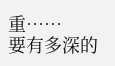重……
要有多深的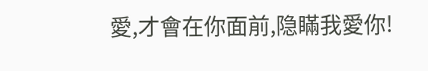愛,才會在你面前,隐瞞我愛你!